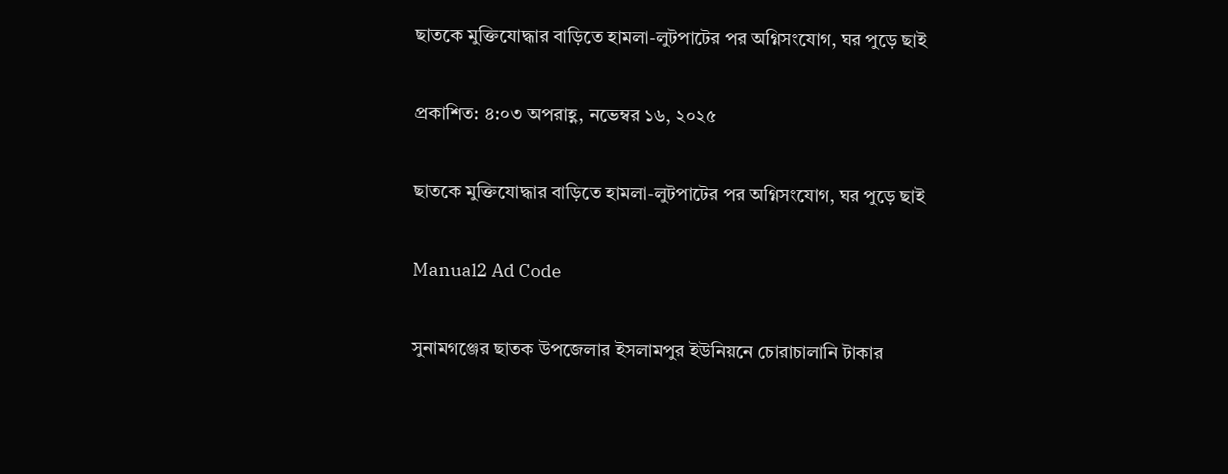ছাতকে মুক্তিযোদ্ধার বাড়িতে হামলা-লুটপাটের পর অগ্নিসংযোগ, ঘর পুড়ে ছাই

প্রকাশিত: ৪:০৩ অপরাহ্ণ, নভেম্বর ১৬, ২০২৫

ছাতকে মুক্তিযোদ্ধার বাড়িতে হামলা-লুটপাটের পর অগ্নিসংযোগ, ঘর পুড়ে ছাই

Manual2 Ad Code

সুনামগঞ্জের ছাতক উপজেলার ইসলামপুর ইউনিয়নে চোরাচালানি টাকার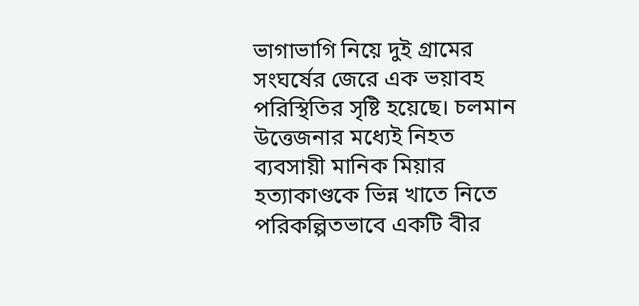ভাগাভাগি নিয়ে দুই গ্রামের সংঘর্ষের জেরে এক ভয়াবহ পরিস্থিতির সৃষ্টি হয়েছে। চলমান উত্তেজনার মধ্যেই নিহত ব্যবসায়ী মানিক মিয়ার হত্যাকাণ্ডকে ভিন্ন খাতে নিতে পরিকল্পিতভাবে একটি বীর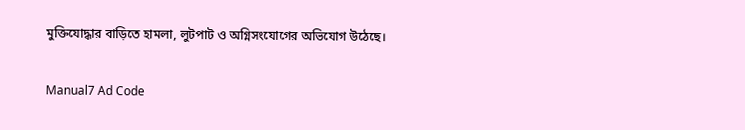মুক্তিযোদ্ধার বাড়িতে হামলা, লুটপাট ও অগ্নিসংযোগের অভিযোগ উঠেছে।

Manual7 Ad Code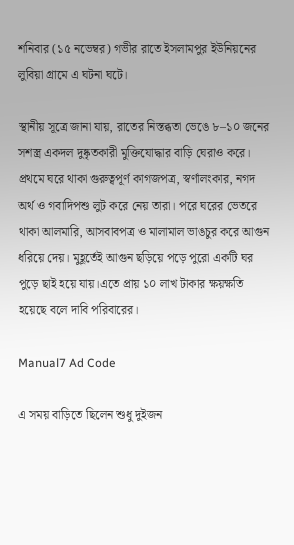শনিবার (১৫ নভেম্বর) গভীর রাতে ইসলামপুর ইউনিয়নের লুবিয়া গ্রামে এ ঘটনা ঘটে।

স্থানীয় সূত্রে জানা যায়, রাতের নিস্তব্ধতা ভেঙে ৮–১০ জনের সশস্ত্র একদল দুষ্কৃতকারী মুক্তিযোদ্ধার বাড়ি ঘেরাও করে। প্রথমে ঘরে থাকা গুরুত্বপূর্ণ কাগজপত্র, স্বর্ণালংকার, নগদ অর্থ ও গবাদিপশু লুট করে নেয় তারা। পরে ঘরের ভেতরে থাকা আলমারি, আসবাবপত্র ও মালামাল ভাঙচুর করে আগুন ধরিয়ে দেয়। মুহূর্তেই আগুন ছড়িয়ে পড়ে পুরো একটি ঘর পুড়ে ছাই হয়ে যায়।এতে প্রায় ১০ লাখ টাকার ক্ষয়ক্ষতি হয়েছে বলে দাবি পরিবারের।

Manual7 Ad Code

এ সময় বাড়িতে ছিলেন শুধু দুইজন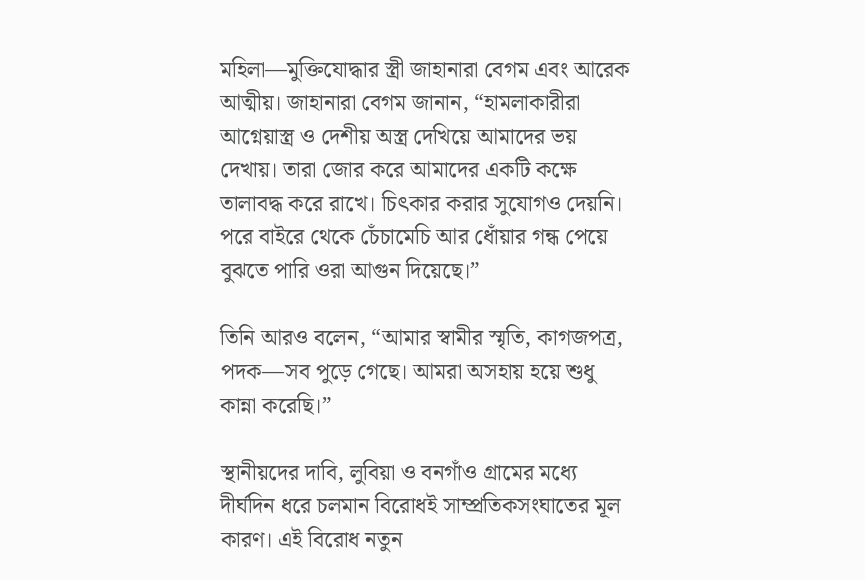মহিলা—মুক্তিযোদ্ধার স্ত্রী জাহানারা বেগম এবং আরেক আত্মীয়। জাহানারা বেগম জানান, “হামলাকারীরা আগ্নেয়াস্ত্র ও দেশীয় অস্ত্র দেখিয়ে আমাদের ভয় দেখায়। তারা জোর করে আমাদের একটি কক্ষে তালাবদ্ধ করে রাখে। চিৎকার করার সুযোগও দেয়নি। পরে বাইরে থেকে চেঁচামেচি আর ধোঁয়ার গন্ধ পেয়ে বুঝতে পারি ওরা আগুন দিয়েছে।”

তিনি আরও বলেন, “আমার স্বামীর স্মৃতি, কাগজপত্র, পদক—সব পুড়ে গেছে। আমরা অসহায় হয়ে শুধু কান্না করেছি।”

স্থানীয়দের দাবি, লুবিয়া ও বনগাঁও গ্রামের মধ্যে দীর্ঘদিন ধরে চলমান বিরোধই সাম্প্রতিকসংঘাতের মূল কারণ। এই বিরোধ নতুন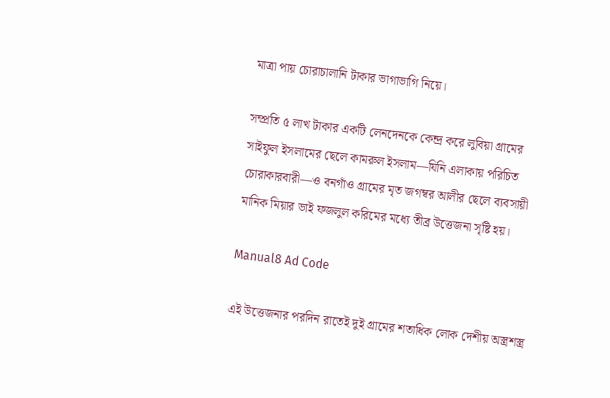মাত্রা পায় চোরাচালানি টাকার ভাগাভাগি নিয়ে।

সম্প্রতি ৫ লাখ টাকার একটি লেনদেনকে কেন্দ্র করে লুবিয়া গ্রামের সাইফুল ইসলামের ছেলে কামরুল ইসলাম—যিনি এলাকায় পরিচিত চোরাকারবারী—ও বনগাঁও গ্রামের মৃত জগম্বর আলীর ছেলে ব্যবসায়ী মানিক মিয়ার ভাই ফজলুল করিমের মধ্যে তীব্র উত্তেজনা সৃষ্টি হয়।

Manual8 Ad Code

এই উত্তেজনার পরদিন রাতেই দুই গ্রামের শতাধিক লোক দেশীয় অস্ত্রশস্ত্র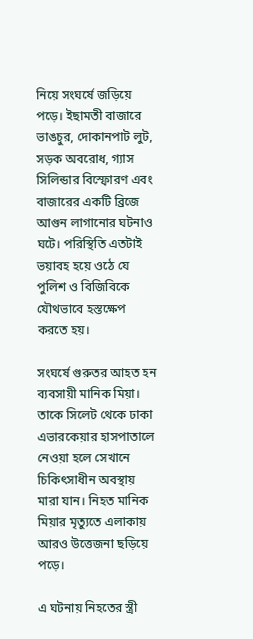নিয়ে সংঘর্ষে জড়িয়ে পড়ে। ইছামতী বাজারে ভাঙচুর, দোকানপাট লুট, সড়ক অবরোধ, গ্যাস সিলিন্ডার বিস্ফোরণ এবং বাজারের একটি ব্রিজে আগুন লাগানোর ঘটনাও ঘটে। পরিস্থিতি এতটাই ভয়াবহ হয়ে ওঠে যে পুলিশ ও বিজিবিকে যৌথভাবে হস্তক্ষেপ করতে হয়।

সংঘর্ষে গুরুতর আহত হন ব্যবসায়ী মানিক মিয়া। তাকে সিলেট থেকে ঢাকা এভারকেয়ার হাসপাতালে নেওয়া হলে সেখানে চিকিৎসাধীন অবস্থায় মারা যান। নিহত মানিক মিয়ার মৃত্যুতে এলাকায় আরও উত্তেজনা ছড়িয়ে পড়ে।

এ ঘটনায় নিহতের স্ত্রী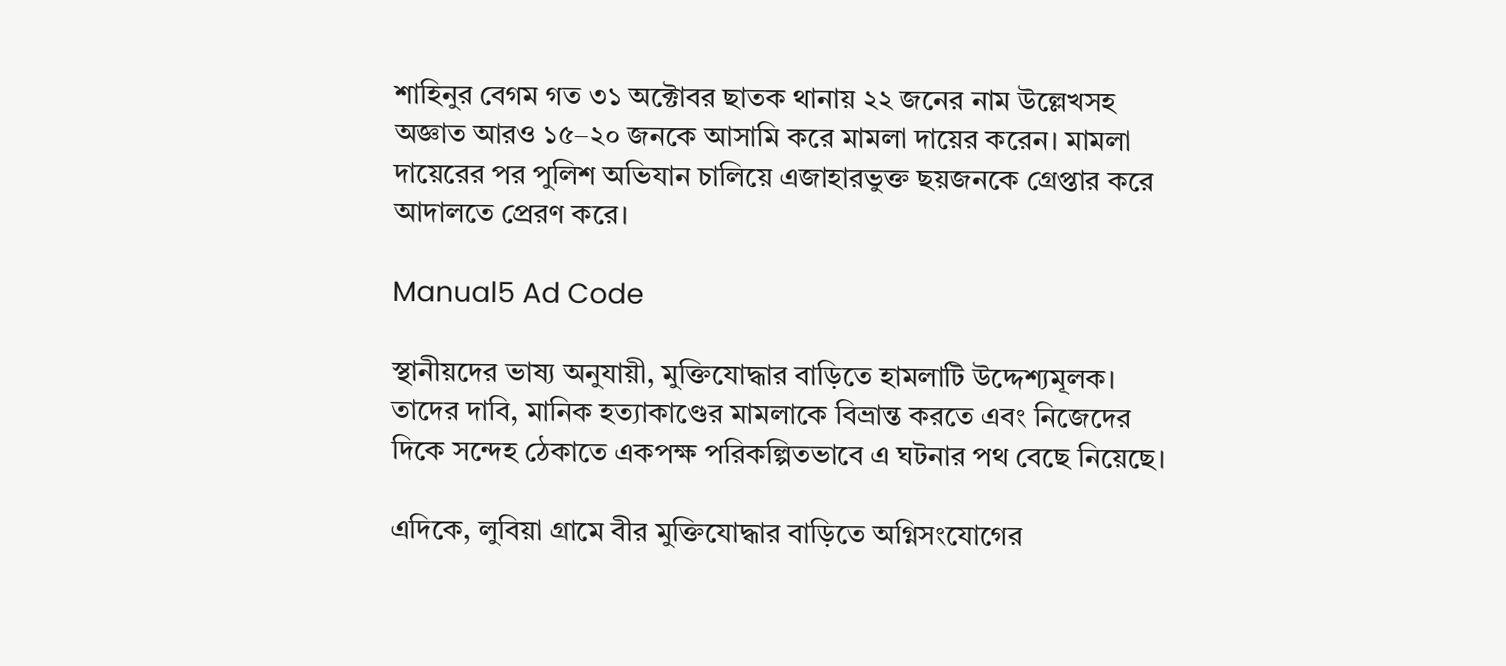শাহিনুর বেগম গত ৩১ অক্টোবর ছাতক থানায় ২২ জনের নাম উল্লেখসহ অজ্ঞাত আরও ১৫–২০ জনকে আসামি করে মামলা দায়ের করেন। মামলা দায়েরের পর পুলিশ অভিযান চালিয়ে এজাহারভুক্ত ছয়জনকে গ্রেপ্তার করে আদালতে প্রেরণ করে।

Manual5 Ad Code

স্থানীয়দের ভাষ্য অনুযায়ী, মুক্তিযোদ্ধার বাড়িতে হামলাটি উদ্দেশ্যমূলক। তাদের দাবি, মানিক হত্যাকাণ্ডের মামলাকে বিভ্রান্ত করতে এবং নিজেদের দিকে সন্দেহ ঠেকাতে একপক্ষ পরিকল্পিতভাবে এ ঘটনার পথ বেছে নিয়েছে।

এদিকে, লুবিয়া গ্রামে বীর মুক্তিযোদ্ধার বাড়িতে অগ্নিসংযোগের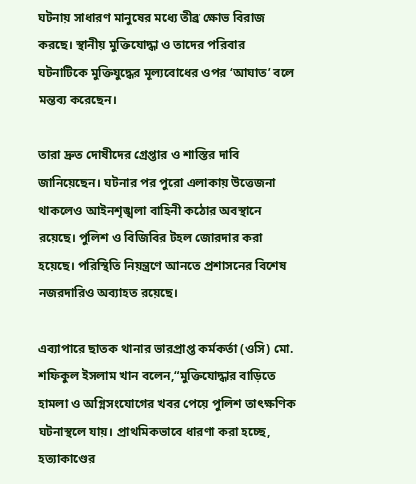ঘটনায় সাধারণ মানুষের মধ্যে তীব্র ক্ষোভ বিরাজ করছে। স্থানীয় মুক্তিযোদ্ধা ও তাদের পরিবার ঘটনাটিকে মুক্তিযুদ্ধের মূল্যবোধের ওপর ‘আঘাত’ বলে মন্তব্য করেছেন।

তারা দ্রুত দোষীদের গ্রেপ্তার ও শাস্তির দাবি জানিয়েছেন। ঘটনার পর পুরো এলাকায় উত্তেজনা থাকলেও আইনশৃঙ্খলা বাহিনী কঠোর অবস্থানে রয়েছে। পুলিশ ও বিজিবির টহল জোরদার করা হয়েছে। পরিস্থিতি নিয়ন্ত্রণে আনতে প্রশাসনের বিশেষ নজরদারিও অব্যাহত রয়েছে।

এব‌্যাপা‌রে ছাতক থানার ভারপ্রাপ্ত কর্মকর্তা (ওসি) মো. শফিকুল ইসলাম খান বলেন,“মুক্তিযোদ্ধার বাড়িতে হামলা ও অগ্নিসংযোগের খবর পেয়ে পুলিশ তাৎক্ষণিক ঘটনাস্থলে যায়। প্রাথমিকভাবে ধারণা করা হচ্ছে, হত্যাকাণ্ডের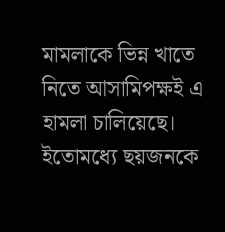মামলাকে ভিন্ন খাতে নিতে আসামিপক্ষই এ হামলা চালিয়েছে। ইতোমধ্যে ছয়জনকে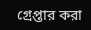গ্রেপ্তার করা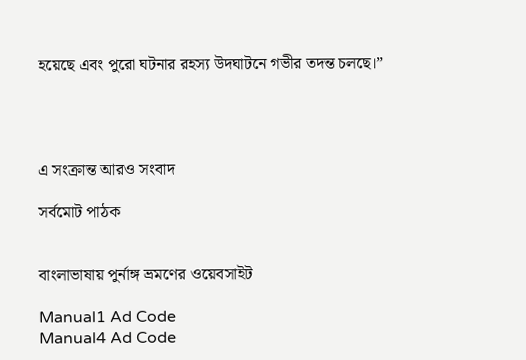হয়েছে এবং পুরো ঘটনার রহস্য উদঘাটনে গভীর তদন্ত চলছে।”




এ সংক্রান্ত আরও সংবাদ

সর্বমোট পাঠক


বাংলাভাষায় পুর্নাঙ্গ ভ্রমণের ওয়েবসাইট

Manual1 Ad Code
Manual4 Ad Code